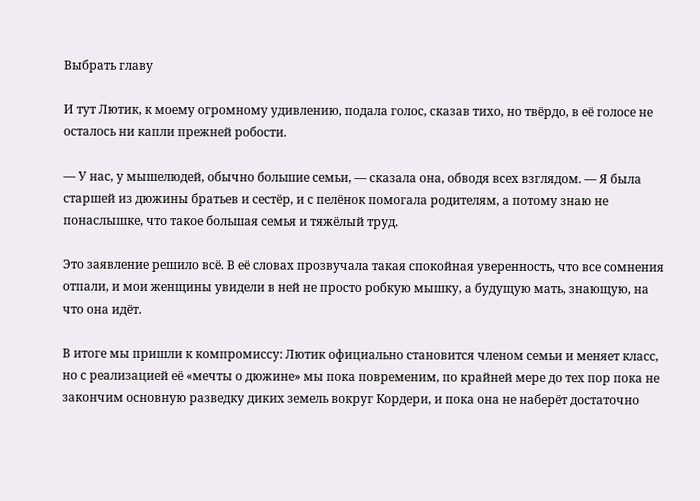Выбрать главу

И тут Лютик, к моему огромному удивлению, подала голос, сказав тихо, но твёрдо, в её голосе не осталось ни капли прежней робости.

— У нас, у мышелюдей, обычно большие семьи, — сказала она, обводя всех взглядом. — Я была старшей из дюжины братьев и сестёр, и с пелёнок помогала родителям, а потому знаю не понаслышке, что такое большая семья и тяжёлый труд.

Это заявление решило всё. В её словах прозвучала такая спокойная уверенность, что все сомнения отпали, и мои женщины увидели в ней не просто робкую мышку, а будущую мать, знающую, на что она идёт.

В итоге мы пришли к компромиссу: Лютик официально становится членом семьи и меняет класс, но с реализацией её «мечты о дюжине» мы пока повременим, по крайней мере до тех пор пока не закончим основную разведку диких земель вокруг Кордери, и пока она не наберёт достаточно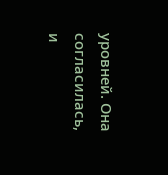уровней. Она согласилась, и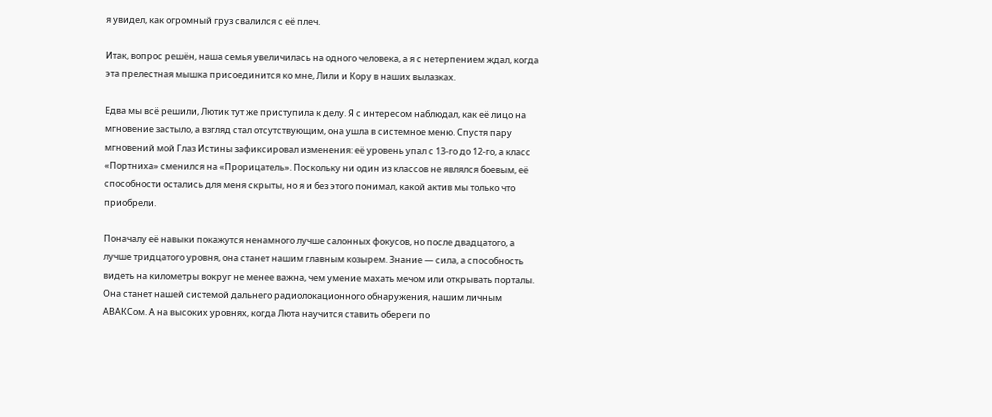я увидел, как огромный груз свалился с её плеч.

Итак, вопрос решён, наша семья увеличилась на одного человека, а я с нетерпением ждал, когда эта прелестная мышка присоединится ко мне, Лили и Кору в наших вылазках.

Едва мы всё решили, Лютик тут же приступила к делу. Я с интересом наблюдал, как её лицо на мгновение застыло, а взгляд стал отсутствующим, она ушла в системное меню. Спустя пару мгновений мой Глаз Истины зафиксировал изменения: её уровень упал с 13-го до 12-го, а класс «Портниха» сменился на «Прорицатель». Поскольку ни один из классов не являлся боевым, её способности остались для меня скрыты, но я и без этого понимал, какой актив мы только что приобрели.

Поначалу её навыки покажутся ненамного лучше салонных фокусов, но после двадцатого, а лучше тридцатого уровня, она станет нашим главным козырем. Знание — сила, а способность видеть на километры вокруг не менее важна, чем умение махать мечом или открывать порталы. Она станет нашей системой дальнего радиолокационного обнаружения, нашим личным АВАКСом. А на высоких уровнях, когда Люта научится ставить обереги по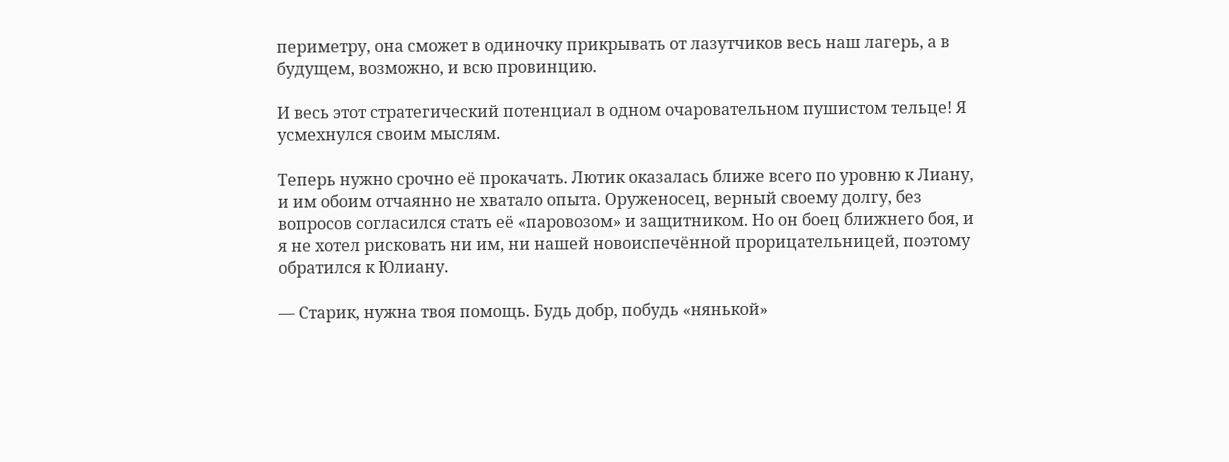периметру, она сможет в одиночку прикрывать от лазутчиков весь наш лагерь, а в будущем, возможно, и всю провинцию.

И весь этот стратегический потенциал в одном очаровательном пушистом тельце! Я усмехнулся своим мыслям.

Теперь нужно срочно её прокачать. Лютик оказалась ближе всего по уровню к Лиану, и им обоим отчаянно не хватало опыта. Оруженосец, верный своему долгу, без вопросов согласился стать её «паровозом» и защитником. Но он боец ближнего боя, и я не хотел рисковать ни им, ни нашей новоиспечённой прорицательницей, поэтому обратился к Юлиану.

— Старик, нужна твоя помощь. Будь добр, побудь «нянькой»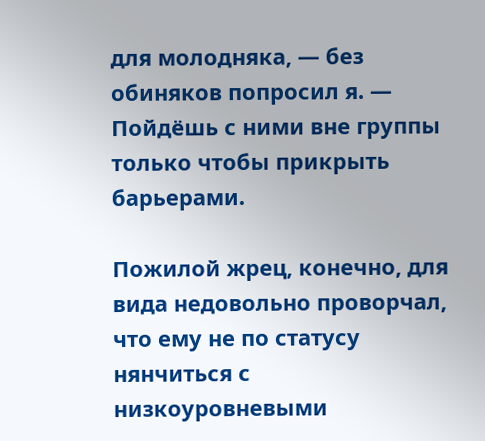для молодняка, — без обиняков попросил я. — Пойдёшь с ними вне группы только чтобы прикрыть барьерами.

Пожилой жрец, конечно, для вида недовольно проворчал, что ему не по статусу нянчиться с низкоуровневыми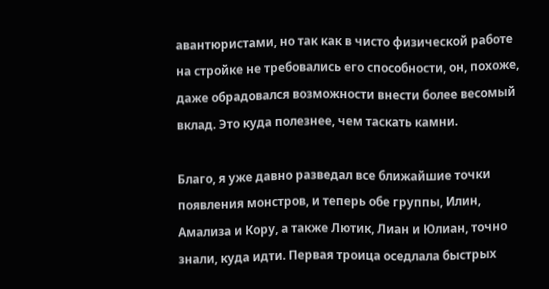авантюристами, но так как в чисто физической работе на стройке не требовались его способности, он, похоже, даже обрадовался возможности внести более весомый вклад. Это куда полезнее, чем таскать камни.

Благо, я уже давно разведал все ближайшие точки появления монстров, и теперь обе группы, Илин, Амализа и Кору, а также Лютик, Лиан и Юлиан, точно знали, куда идти. Первая троица оседлала быстрых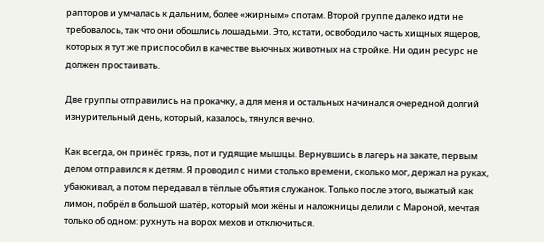рапторов и умчалась к дальним, более «жирным» спотам. Второй группе далеко идти не требовалось, так что они обошлись лошадьми. Это, кстати, освободило часть хищных ящеров, которых я тут же приспособил в качестве вьючных животных на стройке. Ни один ресурс не должен простаивать.

Две группы отправились на прокачку, а для меня и остальных начинался очередной долгий изнурительный день, который, казалось, тянулся вечно.

Как всегда, он принёс грязь, пот и гудящие мышцы. Вернувшись в лагерь на закате, первым делом отправился к детям. Я проводил с ними столько времени, сколько мог, держал на руках, убаюкивал, а потом передавал в тёплые объятия служанок. Только после этого, выжатый как лимон, побрёл в большой шатёр, который мои жёны и наложницы делили с Мароной, мечтая только об одном: рухнуть на ворох мехов и отключиться.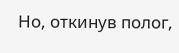Но, откинув полог,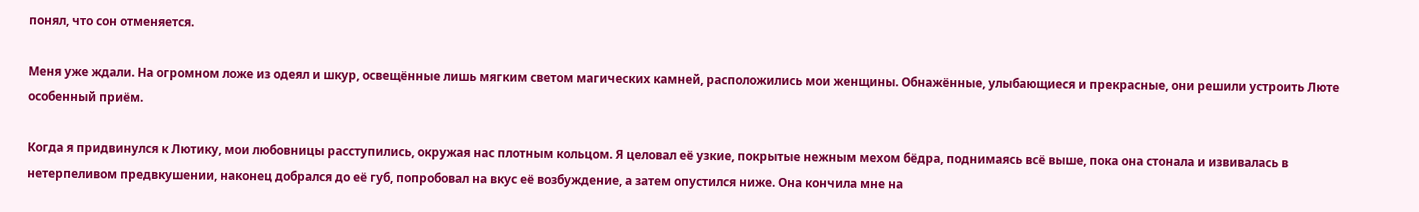понял, что сон отменяется.

Меня уже ждали. На огромном ложе из одеял и шкур, освещённые лишь мягким светом магических камней, расположились мои женщины. Обнажённые, улыбающиеся и прекрасные, они решили устроить Люте особенный приём.

Когда я придвинулся к Лютику, мои любовницы расступились, окружая нас плотным кольцом. Я целовал её узкие, покрытые нежным мехом бёдра, поднимаясь всё выше, пока она стонала и извивалась в нетерпеливом предвкушении, наконец добрался до её губ, попробовал на вкус её возбуждение, а затем опустился ниже. Она кончила мне на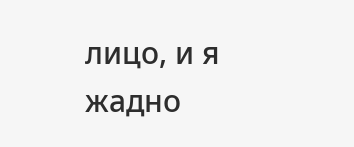лицо, и я жадно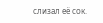слизал её сок.